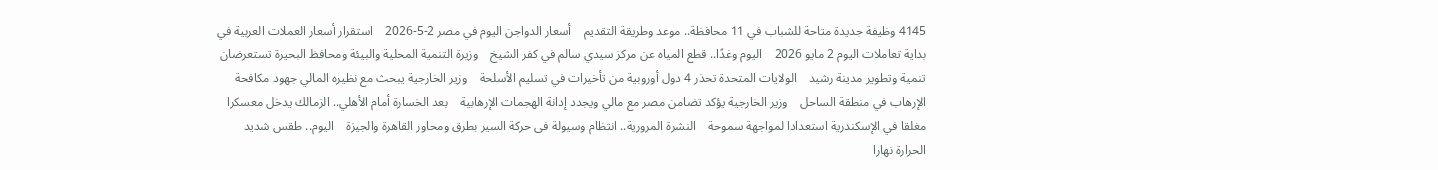4145 وظيفة جديدة متاحة للشباب في 11 محافظة.. موعد وطريقة التقديم    أسعار الدواجن اليوم في مصر 2-5-2026    استقرار أسعار العملات العربية في بداية تعاملات اليوم 2 مايو 2026    اليوم وغدًا.. قطع المياه عن مركز سيدي سالم في كفر الشيخ    وزيرة التنمية المحلية والبيئة ومحافظ البحيرة تستعرضان تنمية وتطوير مدينة رشيد    الولايات المتحدة تحذر 4 دول أوروبية من تأخيرات في تسليم الأسلحة    وزير الخارجية يبحث مع نظيره المالي جهود مكافحة الإرهاب في منطقة الساحل    وزير الخارجية يؤكد تضامن مصر مع مالي ويجدد إدانة الهجمات الإرهابية    بعد الخسارة أمام الأهلي.. الزمالك يدخل معسكرا مغلقا في الإسكندرية استعدادا لمواجهة سموحة    النشرة المرورية.. انتظام وسيولة فى حركة السير بطرق ومحاور القاهرة والجيزة    اليوم.. طقس شديد الحرارة نهارا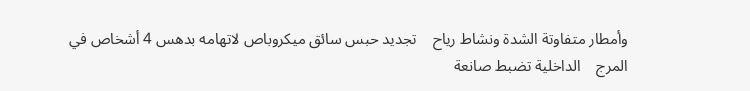وأمطار متفاوتة الشدة ونشاط رياح    تجديد حبس سائق ميكروباص لاتهامه بدهس 4 أشخاص في المرج    الداخلية تضبط صانعة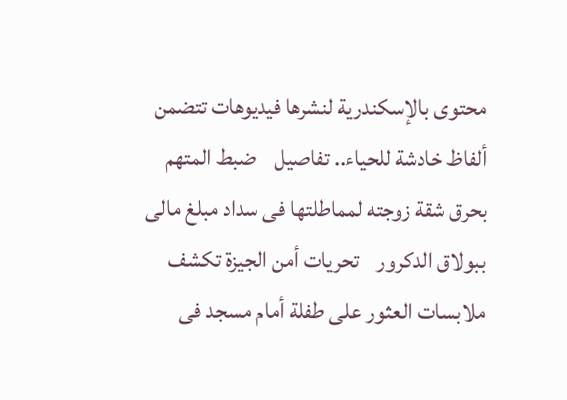محتوى بالإسكندرية لنشرها فيديوهات تتضمن ألفاظ خادشة للحياء.. تفاصيل    ضبط المتهم بحرق شقة زوجته لمماطلتها فى سداد مبلغ مالى ببولاق الدكرور    تحريات أمن الجيزة تكشف ملابسات العثور على طفلة أمام مسجد فى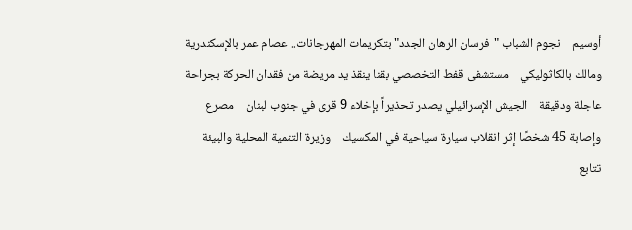أوسيم    نجوم الشباب "فرسان الرهان الجدد" بتكريمات المهرجانات.. عصام عمر بالإسكندرية ومالك بالكاثوليكي    مستشفى قفط التخصصي بقنا ينقذ يد مريضة من فقدان الحركة بجراحة عاجلة ودقيقة    الجيش الإسرائيلي يصدر تحذيراً بإخلاء 9 قرى في جنوب لبنان    مصرع وإصابة 45 شخصًا إثر انقلاب سيارة سياحية في المكسيك    وزيرة التنمية المحلية والبيئة تتابع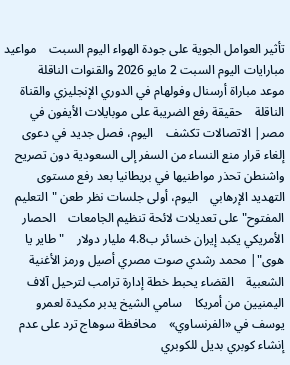تأثير العوامل الجوية على جودة الهواء اليوم السبت    مواعيد مبارايات اليوم السبت 2 مايو 2026 والقنوات الناقلة    موعد مباراة أرسنال وفولهام في الدوري الإنجليزي والقناة الناقلة    حقيقة رفع الضريبة على موبايلات الأيفون في مصر| الاتصالات تكشف    اليوم، فصل جديد في دعوى إلغاء قرار منع النساء من السفر إلى السعودية دون تصريح    واشنطن تحذر مواطنيها في بريطانيا بعد رفع مستوى التهديد الإرهابي    اليوم، أولى جلسات نظر طعن "التعليم المفتوح" على تعديلات لائحة تنظيم الجامعات    الحصار الأمريكي يكبد إيران خسائر ب4.8 مليار دولار    "طاير يا هوى"| محمد رشدي صوت مصري أصيل ورمز الأغنية الشعبية    القضاء يحبط خطة إدارة ترامب لترحيل آلاف اليمنيين من أمريكا    سامي الشيخ يدبر مكيدة لعمرو يوسف في «الفرنساوي»    محافظة سوهاج ترد على عدم إنشاء كوبري بديل للكوبري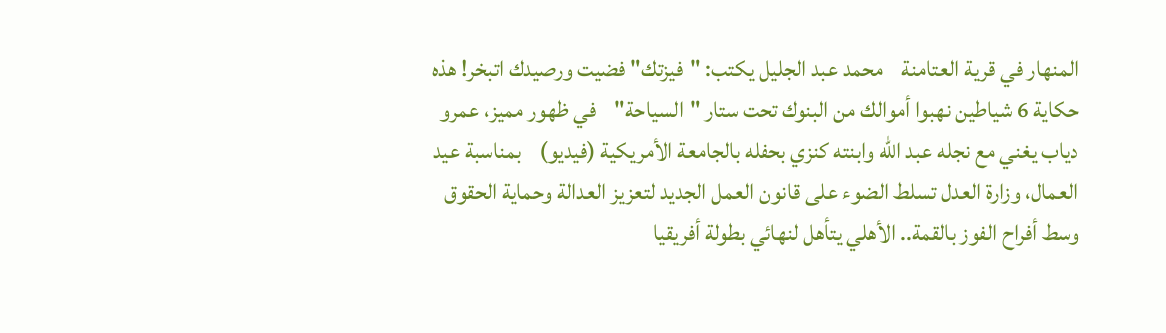المنهار في قرية العتامنة    محمد عبد الجليل يكتب: "فيزتك" فضيت ورصيدك اتبخر! هذه حكاية 6 شياطين نهبوا أموالك من البنوك تحت ستار "السياحة"    في ظهور مميز، عمرو دياب يغني مع نجله عبد الله وابنته كنزي بحفله بالجامعة الأمريكية (فيديو)    بمناسبة عيد العمال، وزارة العدل تسلط الضوء على قانون العمل الجديد لتعزيز العدالة وحماية الحقوق    وسط أفراح الفوز بالقمة.. الأهلي يتأهل لنهائي بطولة أفريقيا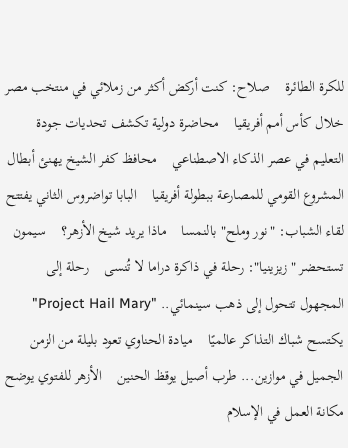للكرة الطائرة    صلاح: كنت أركض أكثر من زملائي في منتخب مصر خلال كأس أمم أفريقيا    محاضرة دولية تكشف تحديات جودة التعليم في عصر الذكاء الاصطناعي    محافظ كفر الشيخ يهنئ أبطال المشروع القومي للمصارعة ببطولة أفريقيا    البابا تواضروس الثاني يفتتح لقاء الشباب: "نور وملح" بالنمسا    ماذا يريد شيخ الأزهر؟    سيمون تستحضر "زيزينيا": رحلة في ذاكرة دراما لا تُنسى    رحلة إلى المجهول تتحول إلى ذهب سينمائي.. "Project Hail Mary" يكتسح شباك التذاكر عالميًا    ميادة الحناوي تعود بليلة من الزمن الجميل في موازين... طرب أصيل يوقظ الحنين    الأزهر للفتوي يوضح مكانة العمل في الإسلام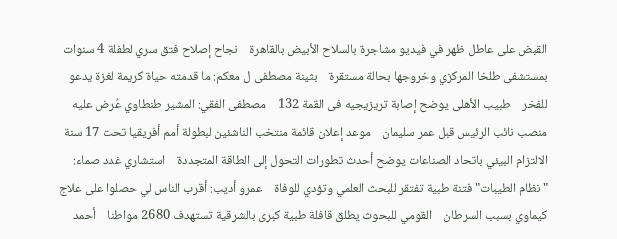القبض على عاطل ظهر في فيديو مشاجرة بالسلاح الأبيض بالقاهرة    نجاح إصلاح فتق سري لطفلة 4 سنوات بمستشفى طلخا المركزي وخروجها بحالة مستقرة    بثينة مصطفى ل معكم: ما قدمته حياة كريمة لغزة يدعو للفخر    طبيب الأهلى يوضح إصابة تريزيجيه فى القمة 132    مصطفى الفقي: المشير طنطاوي عُرض عليه منصب نائب الرئيس قبل عمر سليمان    موعد إعلان قائمة منتخب الناشئين لبطولة أمم أفريقيا تحت 17 سنة    الالتزام البيئي باتحاد الصناعات يوضح أحدث تطورات التحول إلى الطاقة المتجددة    استشاري غدد صماء: "نظام الطيبات" فتنة طبية تفتقر للبحث العلمي وتؤدي للوفاة    عمرو أديب: أقرب الناس لي حصلوا على علاج كيماوي بسبب السرطان    القومي للبحوث يطلق قافلة طبية كبرى بالشرقية تستهدف 2680 مواطنا    أحمد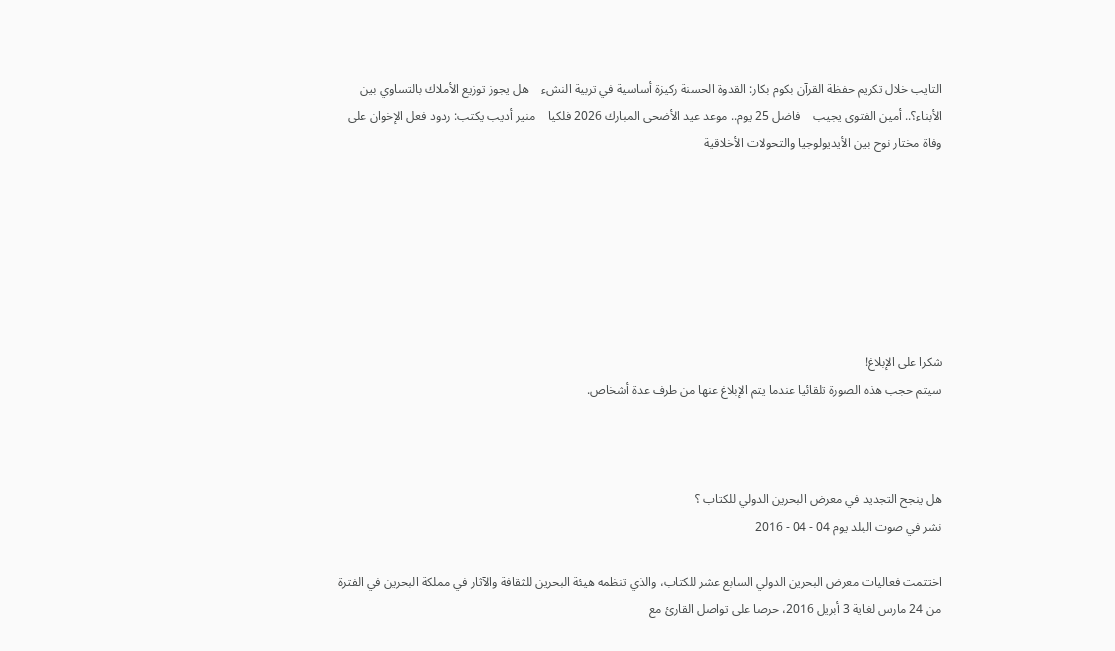التايب خلال تكريم حفظة القرآن بكوم بكار: القدوة الحسنة ركيزة أساسية في تربية النشء    هل يجوز توزيع الأملاك بالتساوي بين الأبناء؟.. أمين الفتوى يجيب    فاضل 25 يوم.. موعد عيد الأضحى المبارك 2026 فلكيا    منير أديب يكتب: ردود فعل الإخوان على وفاة مختار نوح بين الأيديولوجيا والتحولات الأخلاقية







شكرا على الإبلاغ!
سيتم حجب هذه الصورة تلقائيا عندما يتم الإبلاغ عنها من طرف عدة أشخاص.



هل ينجح التجديد في معرض البحرين الدولي للكتاب ؟
نشر في صوت البلد يوم 04 - 04 - 2016

اختتمت فعاليات معرض البحرين الدولي السابع عشر للكتاب، والذي تنظمه هيئة البحرين للثقافة والآثار في مملكة البحرين في الفترة من 24 مارس لغاية 3 أبريل 2016، حرصا على تواصل القارئ مع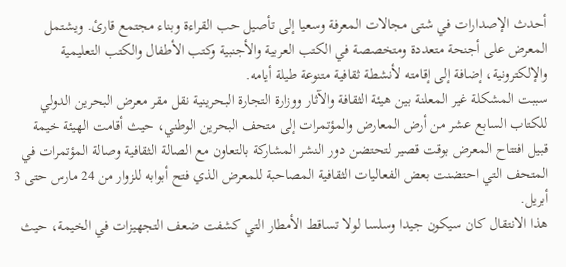أحدث الإصدارات في شتى مجالات المعرفة وسعيا إلى تأصيل حب القراءة وبناء مجتمع قارئ. ويشتمل المعرض على أجنحة متعددة ومتخصصة في الكتب العربية والأجنبية وكتب الأطفال والكتب التعليمية والإلكترونية، إضافة إلى إقامته لأنشطة ثقافية متنوعة طيلة أيامه.
سببت المشكلة غير المعلنة بين هيئة الثقافة والآثار ووزارة التجارة البحرينية نقل مقر معرض البحرين الدولي للكتاب السابع عشر من أرض المعارض والمؤتمرات إلى متحف البحرين الوطني، حيث أقامت الهيئة خيمة قبيل افتتاح المعرض بوقت قصير لتحتضن دور النشر المشاركة بالتعاون مع الصالة الثقافية وصالة المؤتمرات في المتحف التي احتضنت بعض الفعاليات الثقافية المصاحبة للمعرض الذي فتح أبوابه للزوار من 24 مارس حتى 3 أبريل.
هذا الانتقال كان سيكون جيدا وسلسا لولا تساقط الأمطار التي كشفت ضعف التجهيزات في الخيمة، حيث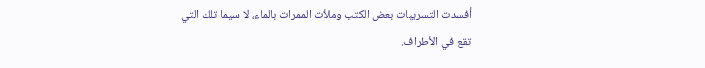أفسدت التسريبات بعض الكتب وملأت الممرات بالماء، لا سيما تلك التي تقع في الأطراف.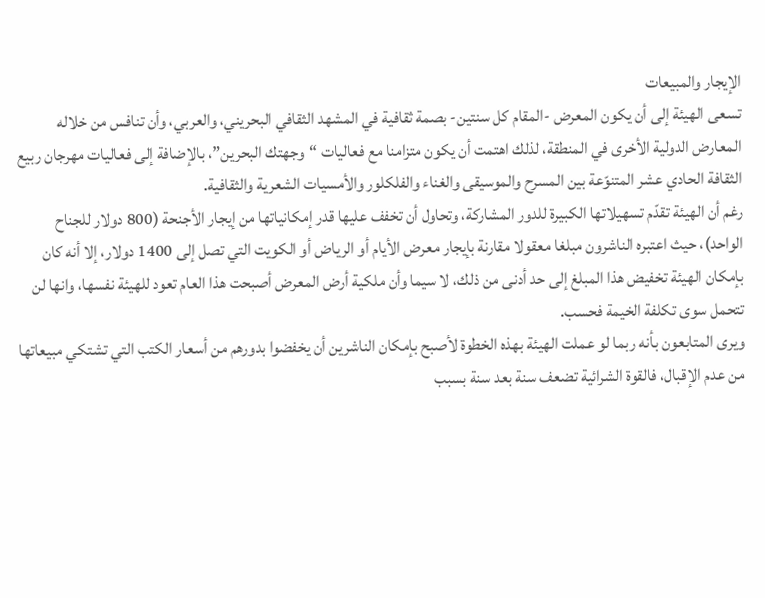الإيجار والمبيعات
تسعى الهيئة إلى أن يكون المعرض -المقام كل سنتين- بصمة ثقافية في المشهد الثقافي البحريني، والعربي، وأن تنافس من خلاله المعارض الدولية الأخرى في المنطقة، لذلك اهتمت أن يكون متزامنا مع فعاليات “وجهتك البحرين”، بالإضافة إلى فعاليات مهرجان ربيع الثقافة الحادي عشر المتنوّعة بين المسرح والموسيقى والغناء والفلكلور والأمسيات الشعرية والثقافية.
رغم أن الهيئة تقدّم تسهيلاتها الكبيرة للدور المشاركة، وتحاول أن تخفف عليها قدر إمكانياتها من إيجار الأجنحة (800 دولار للجناح الواحد)، حيث اعتبره الناشرون مبلغا معقولا مقارنة بإيجار معرض الأيام أو الرياض أو الكويت التي تصل إلى 1400 دولار، إلا أنه كان بإمكان الهيئة تخفيض هذا المبلغ إلى حد أدنى من ذلك، لا سيما وأن ملكية أرض المعرض أصبحت هذا العام تعود للهيئة نفسها، وانها لن تتحمل سوى تكلفة الخيمة فحسب.
ويرى المتابعون بأنه ربما لو عملت الهيئة بهذه الخطوة لأصبح بإمكان الناشرين أن يخفضوا بدورهم من أسعار الكتب التي تشتكي مبيعاتها من عدم الإقبال، فالقوة الشرائية تضعف سنة بعد سنة بسبب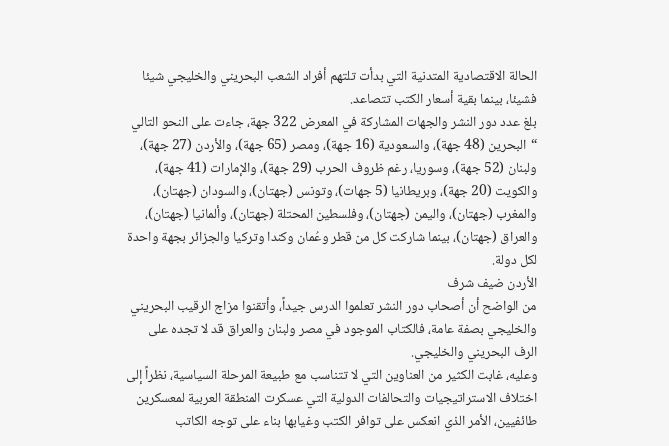الحالة الاقتصادية المتدنية التي بدأت تلتهم أفراد الشعب البحريني والخليجي شيئا فشيئا، بينما بقية أسعار الكتب تتصاعد.
بلغ عدد دور النشر والجهات المشاركة في المعرض 322 جهة، جاءت على النحو التالي “البحرين (48 جهة)، والسعودية (16 جهة)، ومصر (65 جهة)، والأردن (27 جهة)، ولبنان (52 جهة)، وسوريا، رغم ظروف الحرب (29 جهة)، والإمارات (41 جهة)، والكويت (20 جهة)، وبريطانيا (5 جهات)، وتونس (جهتان)، والسودان (جهتان)، والمغرب (جهتان)، واليمن (جهتان)، وفلسطين المحتلة (جهتان)، وألمانيا (جهتان)، والعراق (جهتان)، بينما شاركت كل من قطر وعُمان وكندا وتركيا والجزائر بجهة واحدة لكل دولة.
الأردن ضيف شرف
من الواضح أن أصحاب دور النشر تعلموا الدرس جيداً، وأتقنوا مزاج الرقيب البحريني والخليجي بصفة عامة، فالكتاب الموجود في مصر ولبنان والعراق قد لا تجده على الرف البحريني والخليجي.
وعليه، غابت الكثير من العناوين التي لا تتناسب مع طبيعة المرحلة السياسية، نظراً إلى اختلاف الاستراتيجيات والتحالفات الدولية التي عسكرت المنطقة العربية لمعسكرين طائفيين، الأمر الذي انعكس على توافر الكتب وغيابها بناء على توجه الكاتب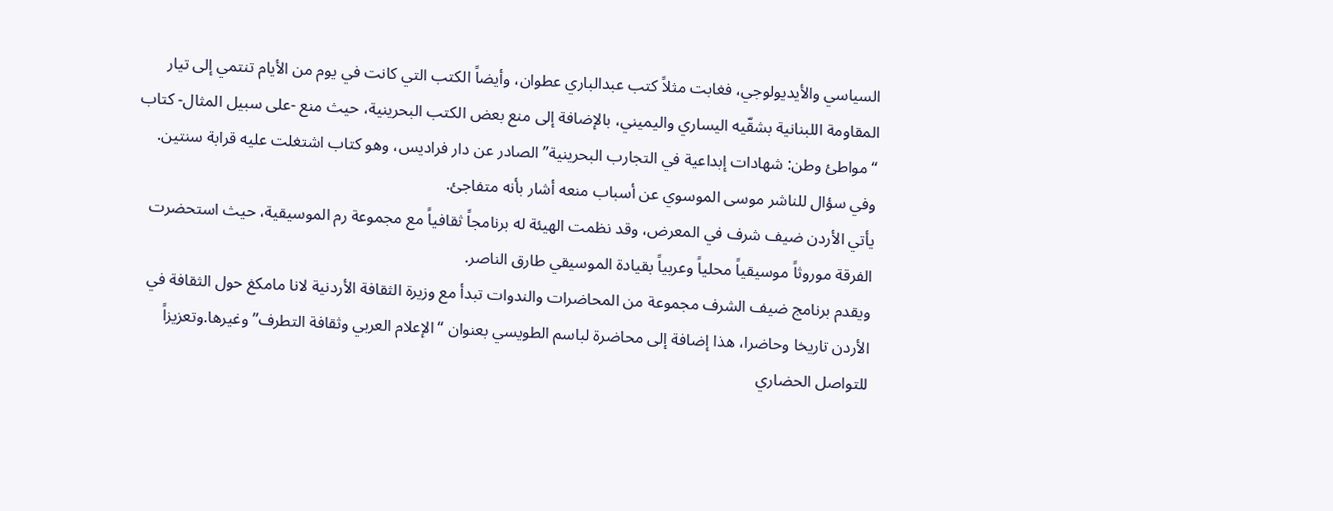السياسي والأيديولوجي، فغابت مثلاً كتب عبدالباري عطوان، وأيضاً الكتب التي كانت في يوم من الأيام تنتمي إلى تيار المقاومة اللبنانية بشقّيه اليساري واليميني، بالإضافة إلى منع بعض الكتب البحرينية، حيث منع -على سبيل المثال- كتاب “مواطئ وطن: شهادات إبداعية في التجارب البحرينية” الصادر عن دار فراديس، وهو كتاب اشتغلت عليه قرابة سنتين. وفي سؤال للناشر موسى الموسوي عن أسباب منعه أشار بأنه متفاجئ.
يأتي الأردن ضيف شرف في المعرض، وقد نظمت الهيئة له برنامجاً ثقافياً مع مجموعة رم الموسيقية، حيث استحضرت الفرقة موروثاً موسيقياً محلياً وعربياً بقيادة الموسيقي طارق الناصر.
ويقدم برنامج ضيف الشرف مجموعة من المحاضرات والندوات تبدأ مع وزيرة الثقافة الأردنية لانا مامكغ حول الثقافة في الأردن تاريخا وحاضرا، هذا إضافة إلى محاضرة لباسم الطويسي بعنوان “الإعلام العربي وثقافة التطرف” وغيرها.وتعزيزاً للتواصل الحضاري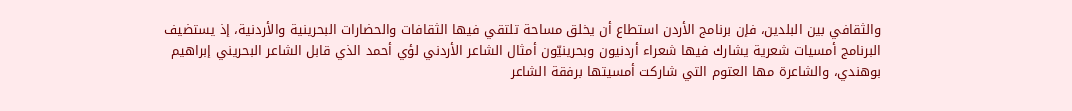والثقافي بين البلدين، فإن برنامج الأردن استطاع أن يخلق مساحة تلتقي فيها الثقافات والحضارات البحرينية والأردنية، إذ يستضيف البرنامج أمسيات شعرية يشارك فيها شعراء أردنيون وبحرينيّون أمثال الشاعر الأردني لؤي أحمد الذي قابل الشاعر البحريني إبراهيم بوهندي، والشاعرة مها العتوم التي شاركت أمسيتها برفقة الشاعر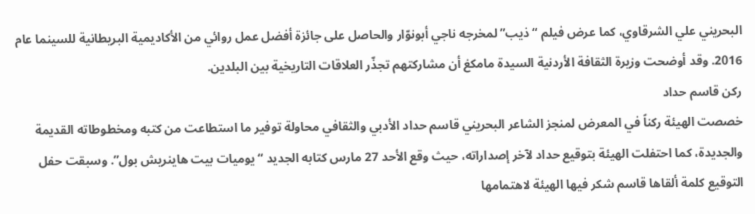البحريني علي الشرقاوي، كما عرض فيلم “ذيب” لمخرجه ناجي أبونوّار والحاصل على جائزة أفضل عمل روائي من الأكاديمية البريطانية للسينما عام 2016. وقد أوضحت وزيرة الثقافة الأردنية السيدة مامكغ أن مشاركتهم تجذّر العلاقات التاريخية بين البلدين.
ركن قاسم حداد
خصصت الهيئة ركناً في المعرض لمنجز الشاعر البحريني قاسم حداد الأدبي والثقافي محاولة توفير ما استطاعت من كتبه ومخطوطاته القديمة والجديدة، كما احتفلت الهيئة بتوقيع حداد لآخر إصداراته، حيث وقع الأحد 27 مارس كتابه الجديد “يوميات بيت هاينريش بول”. وسبقت حفل التوقيع كلمة ألقاها قاسم شكر فيها الهيئة لاهتمامها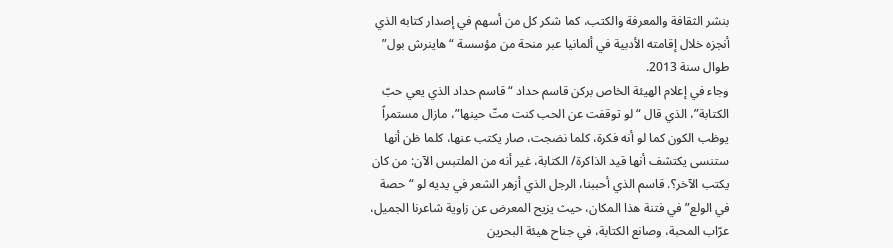بنشر الثقافة والمعرفة والكتب، كما شكر كل من أسهم في إصدار كتابه الذي أنجزه خلال إقامته الأدبية في ألمانيا عبر منحة من مؤسسة “هاينرش بول” طوال سنة 2013.
وجاء في إعلام الهيئة الخاص بركن قاسم حداد “قاسم حداد الذي يعي حبّ الكتابة”، الذي قال “لو توقفت عن الحب كنت متّ حينها”، مازال مستمراً يوظب الكون كما لو أنه فكرة، كلما نضجت، صار يكتب عنها، كلما ظن أنها ستنسى يكتشف أنها قيد الذاكرة/ الكتابة، غير أنه من الملتبس الآن: من كان يكتب الآخر؟. قاسم الذي أحببنا، الرجل الذي أزهر الشعر في يديه لو “حصة في الولع” في فتنة هذا المكان، حيث يزيح المعرض عن زاوية شاعرنا الجميل، عرّاب المحبة، وصانع الكتابة، في جناح هيئة البحرين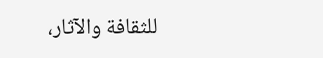للثقافة والآثار،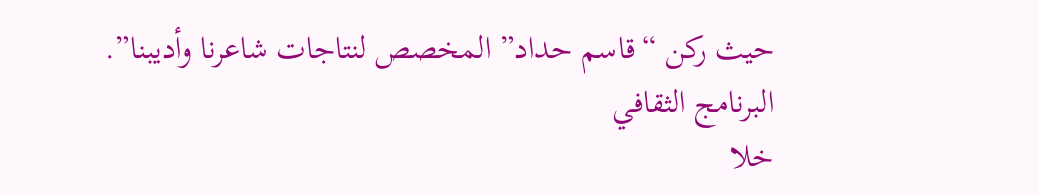حيث ركن “قاسم حداد” المخصص لنتاجات شاعرنا وأديبنا”.
البرنامج الثقافي
خلا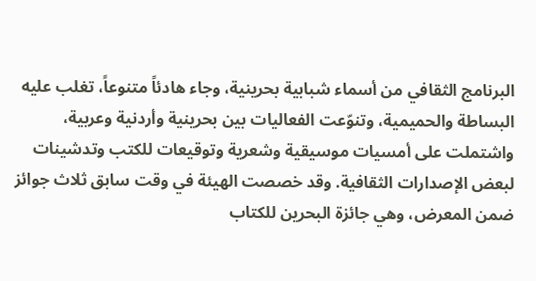البرنامج الثقافي من أسماء شبابية بحرينية، وجاء هادئاً متنوعاً، تغلب عليه البساطة والحميمية، وتنوّعت الفعاليات بين بحرينية وأردنية وعربية، واشتملت على أمسيات موسيقية وشعرية وتوقيعات للكتب وتدشينات لبعض الإصدارات الثقافية. وقد خصصت الهيئة في وقت سابق ثلاث جوائز ضمن المعرض، وهي جائزة البحرين للكتاب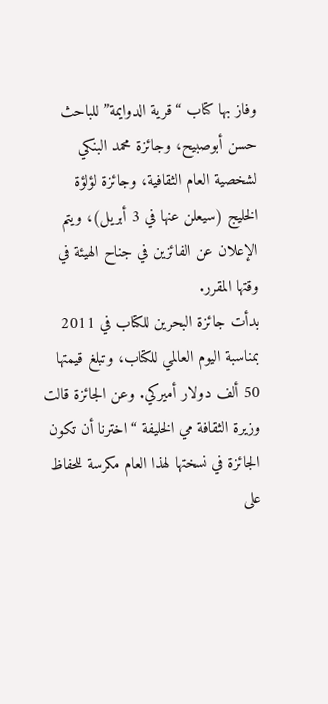وفاز بها كتاب “قرية الدوايمة” للباحث حسن أبوصبيح، وجائزة محمد البنكي لشخصية العام الثقافية، وجائزة لؤلؤة الخليج (سيعلن عنها في 3 أبريل)، ويتم الإعلان عن الفائزين في جناح الهيئة في وقتها المقرر.
بدأت جائزة البحرين للكتاب في 2011 بمناسبة اليوم العالمي للكتاب، وتبلغ قيمتها 50 ألف دولار أميركي. وعن الجائزة قالت وزيرة الثقافة مي الخليفة “اخترنا أن تكون الجائزة في نسختها لهذا العام مكرسة للحفاظ على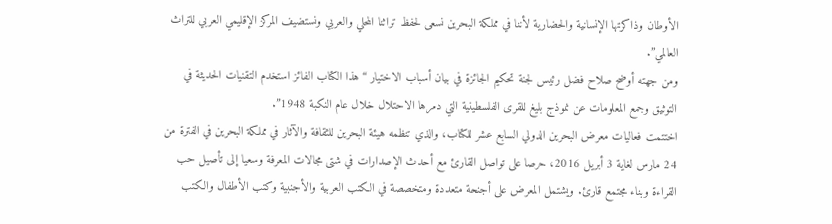الأوطان وذاكرتها الإنسانية والحضارية لأننا في مملكة البحرين نسعى لحفظ تراثنا المحلي والعربي ونستضيف المركز الإقليمي العربي للتراث العالمي”.
ومن جهته أوضح صلاح فضل رئيس لجنة تحكيم الجائزة في بيان أسباب الاختيار “هذا الكتاب الفائز استخدم التقنيات الحديثة في التوثيق وجمع المعلومات عن نموذج بليغ للقرى الفلسطينية التي دمرها الاحتلال خلال عام النكبة 1948”.
اختتمت فعاليات معرض البحرين الدولي السابع عشر للكتاب، والذي تنظمه هيئة البحرين للثقافة والآثار في مملكة البحرين في الفترة من 24 مارس لغاية 3 أبريل 2016، حرصا على تواصل القارئ مع أحدث الإصدارات في شتى مجالات المعرفة وسعيا إلى تأصيل حب القراءة وبناء مجتمع قارئ. ويشتمل المعرض على أجنحة متعددة ومتخصصة في الكتب العربية والأجنبية وكتب الأطفال والكتب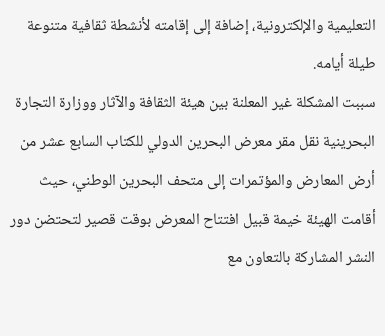التعليمية والإلكترونية، إضافة إلى إقامته لأنشطة ثقافية متنوعة طيلة أيامه.
سببت المشكلة غير المعلنة بين هيئة الثقافة والآثار ووزارة التجارة البحرينية نقل مقر معرض البحرين الدولي للكتاب السابع عشر من أرض المعارض والمؤتمرات إلى متحف البحرين الوطني، حيث أقامت الهيئة خيمة قبيل افتتاح المعرض بوقت قصير لتحتضن دور النشر المشاركة بالتعاون مع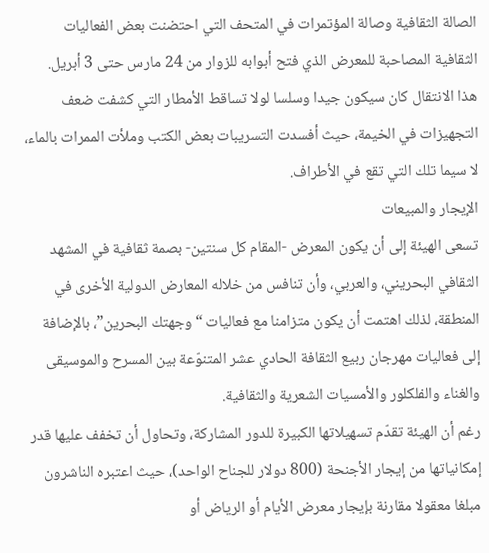الصالة الثقافية وصالة المؤتمرات في المتحف التي احتضنت بعض الفعاليات الثقافية المصاحبة للمعرض الذي فتح أبوابه للزوار من 24 مارس حتى 3 أبريل.
هذا الانتقال كان سيكون جيدا وسلسا لولا تساقط الأمطار التي كشفت ضعف التجهيزات في الخيمة، حيث أفسدت التسريبات بعض الكتب وملأت الممرات بالماء، لا سيما تلك التي تقع في الأطراف.
الإيجار والمبيعات
تسعى الهيئة إلى أن يكون المعرض -المقام كل سنتين- بصمة ثقافية في المشهد الثقافي البحريني، والعربي، وأن تنافس من خلاله المعارض الدولية الأخرى في المنطقة، لذلك اهتمت أن يكون متزامنا مع فعاليات “وجهتك البحرين”، بالإضافة إلى فعاليات مهرجان ربيع الثقافة الحادي عشر المتنوّعة بين المسرح والموسيقى والغناء والفلكلور والأمسيات الشعرية والثقافية.
رغم أن الهيئة تقدّم تسهيلاتها الكبيرة للدور المشاركة، وتحاول أن تخفف عليها قدر إمكانياتها من إيجار الأجنحة (800 دولار للجناح الواحد)، حيث اعتبره الناشرون مبلغا معقولا مقارنة بإيجار معرض الأيام أو الرياض أو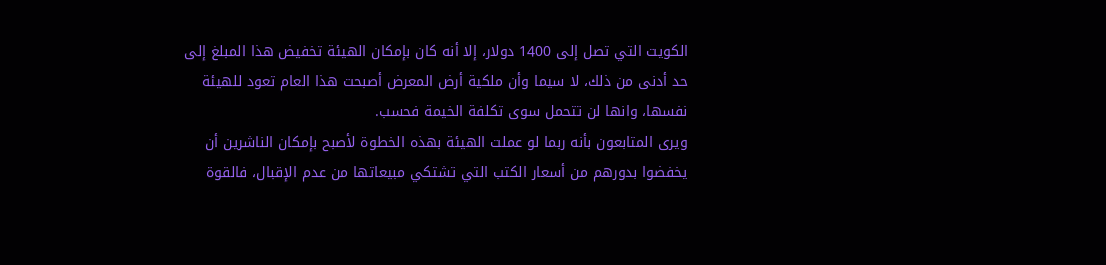الكويت التي تصل إلى 1400 دولار، إلا أنه كان بإمكان الهيئة تخفيض هذا المبلغ إلى حد أدنى من ذلك، لا سيما وأن ملكية أرض المعرض أصبحت هذا العام تعود للهيئة نفسها، وانها لن تتحمل سوى تكلفة الخيمة فحسب.
ويرى المتابعون بأنه ربما لو عملت الهيئة بهذه الخطوة لأصبح بإمكان الناشرين أن يخفضوا بدورهم من أسعار الكتب التي تشتكي مبيعاتها من عدم الإقبال، فالقوة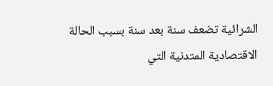الشرائية تضعف سنة بعد سنة بسبب الحالة الاقتصادية المتدنية التي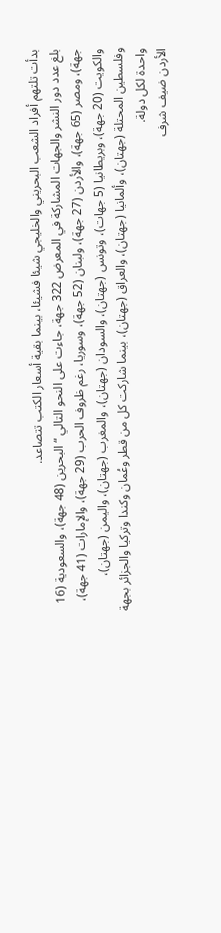بدأت تلتهم أفراد الشعب البحريني والخليجي شيئا فشيئا، بينما بقية أسعار الكتب تتصاعد.
بلغ عدد دور النشر والجهات المشاركة في المعرض 322 جهة، جاءت على النحو التالي “البحرين (48 جهة)، والسعودية (16 جهة)، ومصر (65 جهة)، والأردن (27 جهة)، ولبنان (52 جهة)، وسوريا، رغم ظروف الحرب (29 جهة)، والإمارات (41 جهة)، والكويت (20 جهة)، وبريطانيا (5 جهات)، وتونس (جهتان)، والسودان (جهتان)، والمغرب (جهتان)، واليمن (جهتان)، وفلسطين المحتلة (جهتان)، وألمانيا (جهتان)، والعراق (جهتان)، بينما شاركت كل من قطر وعُمان وكندا وتركيا والجزائر بجهة واحدة لكل دولة.
الأردن ضيف شرف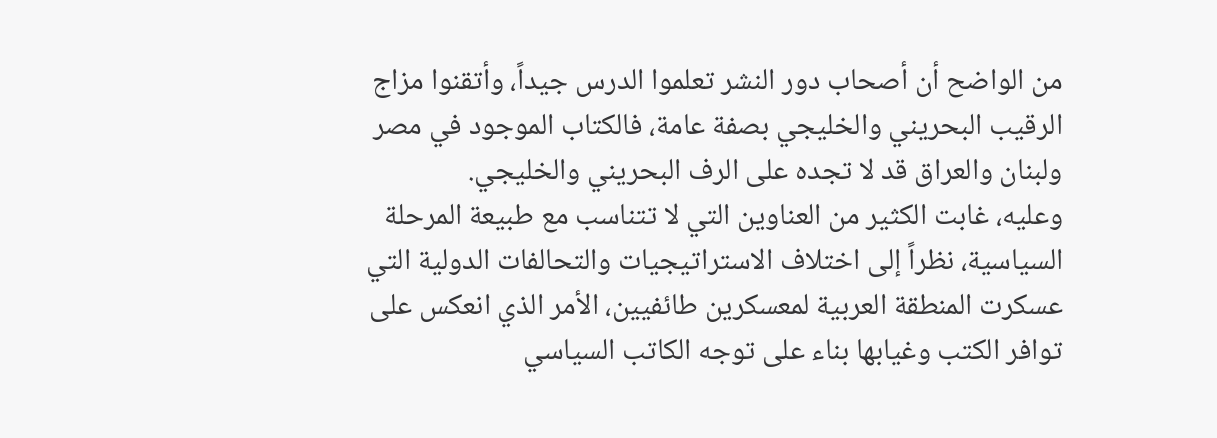من الواضح أن أصحاب دور النشر تعلموا الدرس جيداً، وأتقنوا مزاج الرقيب البحريني والخليجي بصفة عامة، فالكتاب الموجود في مصر ولبنان والعراق قد لا تجده على الرف البحريني والخليجي.
وعليه، غابت الكثير من العناوين التي لا تتناسب مع طبيعة المرحلة السياسية، نظراً إلى اختلاف الاستراتيجيات والتحالفات الدولية التي عسكرت المنطقة العربية لمعسكرين طائفيين، الأمر الذي انعكس على توافر الكتب وغيابها بناء على توجه الكاتب السياسي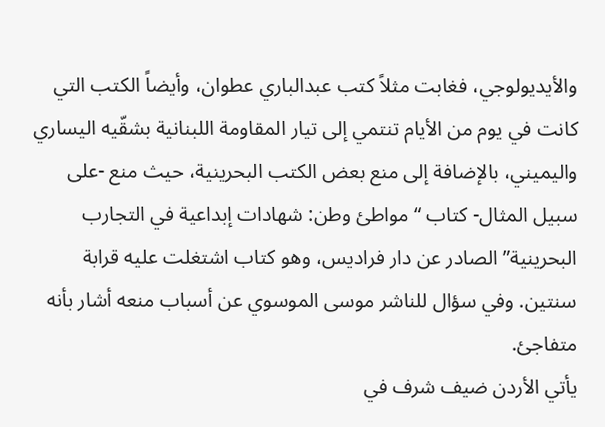والأيديولوجي، فغابت مثلاً كتب عبدالباري عطوان، وأيضاً الكتب التي كانت في يوم من الأيام تنتمي إلى تيار المقاومة اللبنانية بشقّيه اليساري واليميني، بالإضافة إلى منع بعض الكتب البحرينية، حيث منع -على سبيل المثال- كتاب “مواطئ وطن: شهادات إبداعية في التجارب البحرينية” الصادر عن دار فراديس، وهو كتاب اشتغلت عليه قرابة سنتين. وفي سؤال للناشر موسى الموسوي عن أسباب منعه أشار بأنه متفاجئ.
يأتي الأردن ضيف شرف في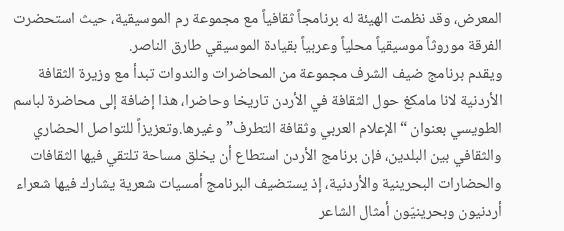المعرض، وقد نظمت الهيئة له برنامجاً ثقافياً مع مجموعة رم الموسيقية، حيث استحضرت الفرقة موروثاً موسيقياً محلياً وعربياً بقيادة الموسيقي طارق الناصر.
ويقدم برنامج ضيف الشرف مجموعة من المحاضرات والندوات تبدأ مع وزيرة الثقافة الأردنية لانا مامكغ حول الثقافة في الأردن تاريخا وحاضرا، هذا إضافة إلى محاضرة لباسم الطويسي بعنوان “الإعلام العربي وثقافة التطرف” وغيرها.وتعزيزاً للتواصل الحضاري والثقافي بين البلدين، فإن برنامج الأردن استطاع أن يخلق مساحة تلتقي فيها الثقافات والحضارات البحرينية والأردنية، إذ يستضيف البرنامج أمسيات شعرية يشارك فيها شعراء أردنيون وبحرينيّون أمثال الشاعر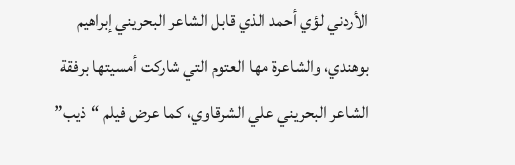الأردني لؤي أحمد الذي قابل الشاعر البحريني إبراهيم بوهندي، والشاعرة مها العتوم التي شاركت أمسيتها برفقة الشاعر البحريني علي الشرقاوي، كما عرض فيلم “ذيب”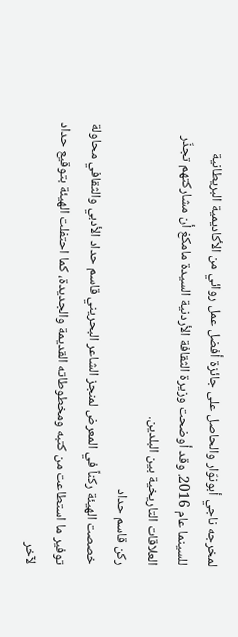لمخرجه ناجي أبونوّار والحاصل على جائزة أفضل عمل روائي من الأكاديمية البريطانية للسينما عام 2016. وقد أوضحت وزيرة الثقافة الأردنية السيدة مامكغ أن مشاركتهم تجذّر العلاقات التاريخية بين البلدين.
ركن قاسم حداد
خصصت الهيئة ركناً في المعرض لمنجز الشاعر البحريني قاسم حداد الأدبي والثقافي محاولة توفير ما استطاعت من كتبه ومخطوطاته القديمة والجديدة، كما احتفلت الهيئة بتوقيع حداد لآخر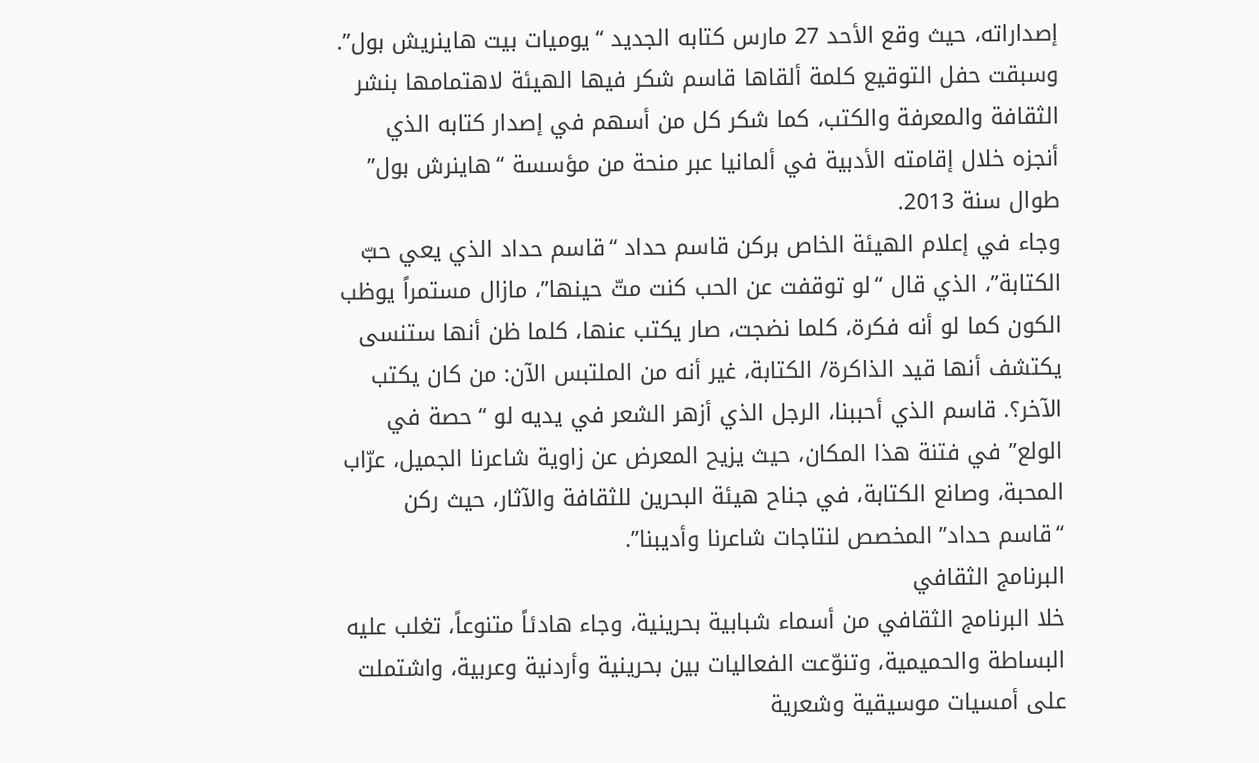إصداراته، حيث وقع الأحد 27 مارس كتابه الجديد “يوميات بيت هاينريش بول”. وسبقت حفل التوقيع كلمة ألقاها قاسم شكر فيها الهيئة لاهتمامها بنشر الثقافة والمعرفة والكتب، كما شكر كل من أسهم في إصدار كتابه الذي أنجزه خلال إقامته الأدبية في ألمانيا عبر منحة من مؤسسة “هاينرش بول” طوال سنة 2013.
وجاء في إعلام الهيئة الخاص بركن قاسم حداد “قاسم حداد الذي يعي حبّ الكتابة”، الذي قال “لو توقفت عن الحب كنت متّ حينها”، مازال مستمراً يوظب الكون كما لو أنه فكرة، كلما نضجت، صار يكتب عنها، كلما ظن أنها ستنسى يكتشف أنها قيد الذاكرة/ الكتابة، غير أنه من الملتبس الآن: من كان يكتب الآخر؟. قاسم الذي أحببنا، الرجل الذي أزهر الشعر في يديه لو “حصة في الولع” في فتنة هذا المكان، حيث يزيح المعرض عن زاوية شاعرنا الجميل، عرّاب المحبة، وصانع الكتابة، في جناح هيئة البحرين للثقافة والآثار، حيث ركن “قاسم حداد” المخصص لنتاجات شاعرنا وأديبنا”.
البرنامج الثقافي
خلا البرنامج الثقافي من أسماء شبابية بحرينية، وجاء هادئاً متنوعاً، تغلب عليه البساطة والحميمية، وتنوّعت الفعاليات بين بحرينية وأردنية وعربية، واشتملت على أمسيات موسيقية وشعرية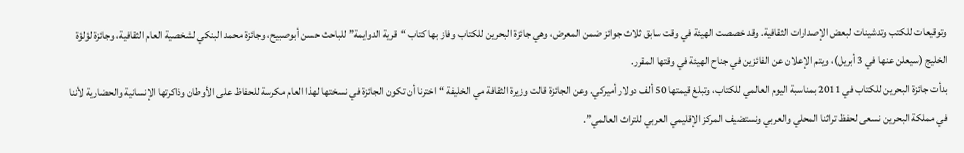وتوقيعات للكتب وتدشينات لبعض الإصدارات الثقافية. وقد خصصت الهيئة في وقت سابق ثلاث جوائز ضمن المعرض، وهي جائزة البحرين للكتاب وفاز بها كتاب “قرية الدوايمة” للباحث حسن أبوصبيح، وجائزة محمد البنكي لشخصية العام الثقافية، وجائزة لؤلؤة الخليج (سيعلن عنها في 3 أبريل)، ويتم الإعلان عن الفائزين في جناح الهيئة في وقتها المقرر.
بدأت جائزة البحرين للكتاب في 2011 بمناسبة اليوم العالمي للكتاب، وتبلغ قيمتها 50 ألف دولار أميركي. وعن الجائزة قالت وزيرة الثقافة مي الخليفة “اخترنا أن تكون الجائزة في نسختها لهذا العام مكرسة للحفاظ على الأوطان وذاكرتها الإنسانية والحضارية لأننا في مملكة البحرين نسعى لحفظ تراثنا المحلي والعربي ونستضيف المركز الإقليمي العربي للتراث العالمي”.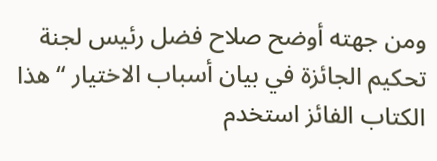ومن جهته أوضح صلاح فضل رئيس لجنة تحكيم الجائزة في بيان أسباب الاختيار “هذا الكتاب الفائز استخدم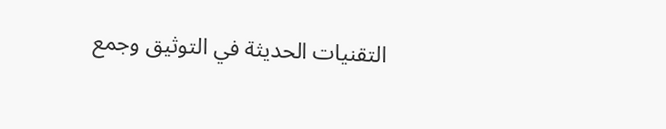التقنيات الحديثة في التوثيق وجمع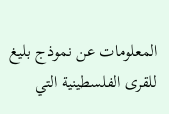المعلومات عن نموذج بليغ للقرى الفلسطينية التي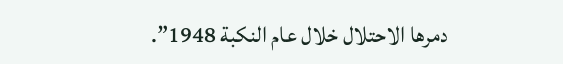دمرها الاحتلال خلال عام النكبة 1948”.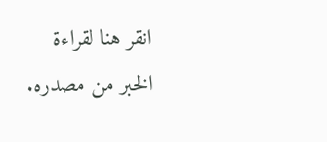انقر هنا لقراءة الخبر من مصدره.